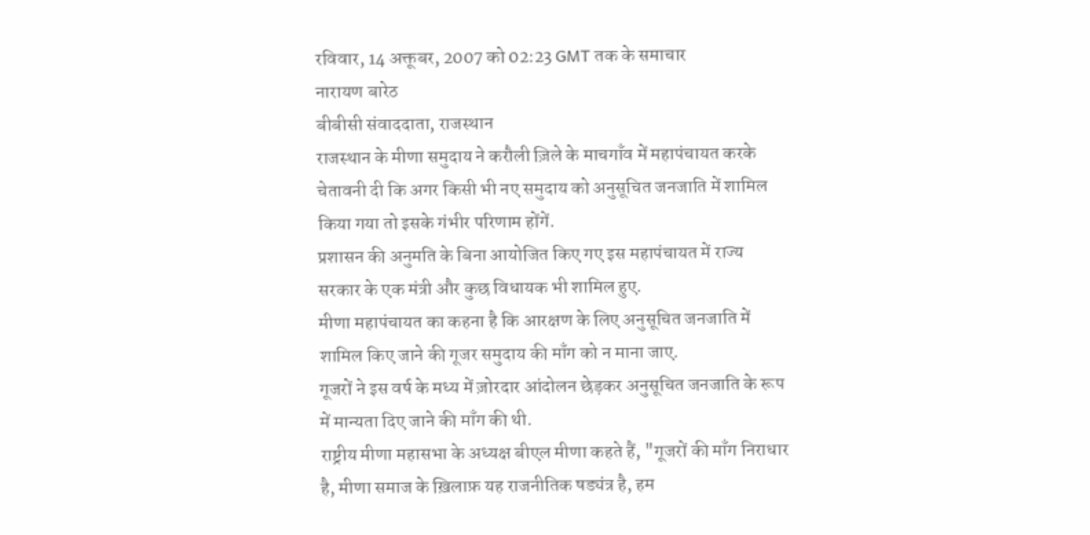रविवार, 14 अक्तूबर, 2007 को 02:23 GMT तक के समाचार
नारायण बारेठ
बीबीसी संवाददाता, राजस्थान
राजस्थान के मीणा समुदाय ने करौली ज़िले के माचगाँव में महापंचायत करके चेतावनी दी कि अगर किसी भी नए समुदाय को अनुसूचित जनजाति में शामिल किया गया तो इसके गंभीर परिणाम होंगें.
प्रशासन की अनुमति के बिना आयोजित किए गए इस महापंचायत में राज्य सरकार के एक मंत्री और कुछ विधायक भी शामिल हुए.
मीणा महापंचायत का कहना है कि आरक्षण के लिए अनुसूचित जनजाति में शामिल किए जाने की गूजर समुदाय की माँग को न माना जाए.
गूजरों ने इस वर्ष के मध्य में ज़ोरदार आंदोलन छेड़कर अनुसूचित जनजाति के रूप में मान्यता दिए जाने की माँग की थी.
राष्ट्रीय मीणा महासभा के अध्यक्ष बीएल मीणा कहते हैं, "गूजरों की माँग निराधार है, मीणा समाज के ख़िलाफ़ यह राजनीतिक षड्यंत्र है, हम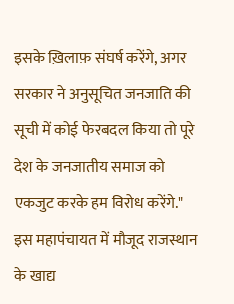इसके ख़िलाफ़ संघर्ष करेंगे, अगर सरकार ने अनुसूचित जनजाति की सूची में कोई फेरबदल किया तो पूरे देश के जनजातीय समाज को एकजुट करके हम विरोध करेंगे."
इस महापंचायत में मौजूद राजस्थान के खाद्य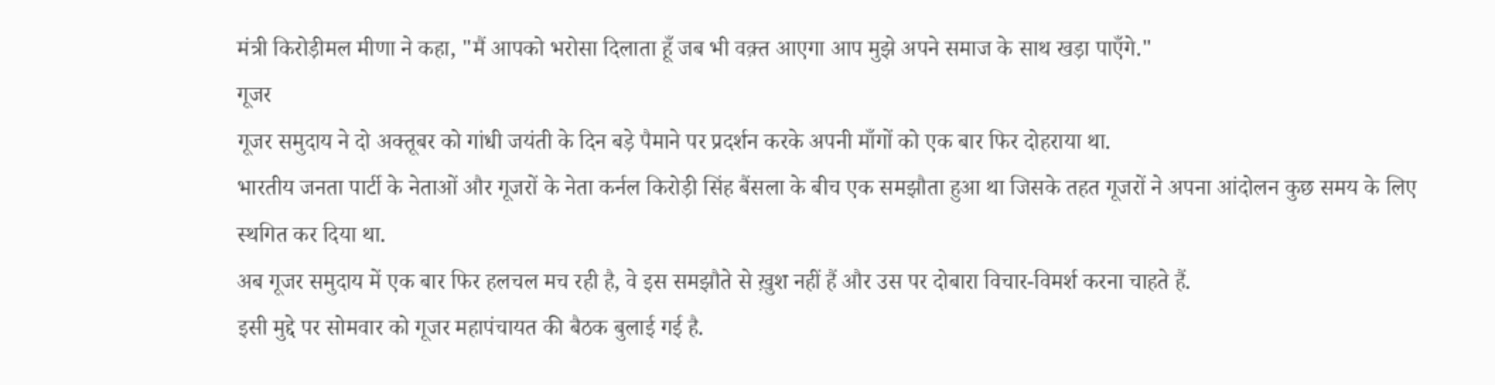मंत्री किरोड़ीमल मीणा ने कहा, "मैं आपको भरोसा दिलाता हूँ जब भी वक़्त आएगा आप मुझे अपने समाज के साथ खड़ा पाएँगे."
गूजर
गूजर समुदाय ने दो अक्तूबर को गांधी जयंती के दिन बड़े पैमाने पर प्रदर्शन करके अपनी माँगों को एक बार फिर दोहराया था.
भारतीय जनता पार्टी के नेताओं और गूजरों के नेता कर्नल किरोड़ी सिंह बैंसला के बीच एक समझौता हुआ था जिसके तहत गूजरों ने अपना आंदोलन कुछ समय के लिए स्थगित कर दिया था.
अब गूजर समुदाय में एक बार फिर हलचल मच रही है, वे इस समझौते से ख़ुश नहीं हैं और उस पर दोबारा विचार-विमर्श करना चाहते हैं.
इसी मुद्दे पर सोमवार को गूजर महापंचायत की बैठक बुलाई गई है.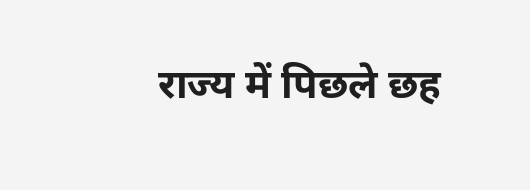राज्य में पिछले छह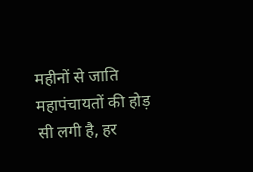महीनों से जाति महापंचायतों की होड़ सी लगी है, हर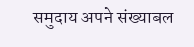समुदाय अपने संख्याबल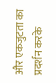और एकजुटता का प्रदर्शन करके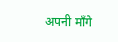अपनी माँगे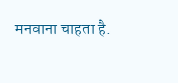मनवाना चाहता है.